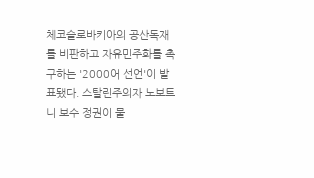체코슬로바키아의 공산독재를 비판하고 자유민주화를 촉구하는 '2000어 선언'이 발표됐다. 스탈린주의자 노보트니 보수 정권이 물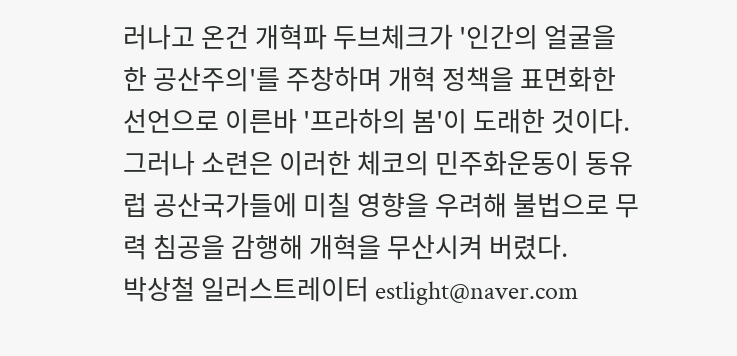러나고 온건 개혁파 두브체크가 '인간의 얼굴을 한 공산주의'를 주창하며 개혁 정책을 표면화한 선언으로 이른바 '프라하의 봄'이 도래한 것이다. 그러나 소련은 이러한 체코의 민주화운동이 동유럽 공산국가들에 미칠 영향을 우려해 불법으로 무력 침공을 감행해 개혁을 무산시켜 버렸다.
박상철 일러스트레이터 estlight@naver.com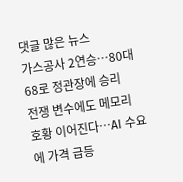댓글 많은 뉴스
가스공사 2연승…80대68로 정관장에 승리
전쟁 변수에도 메모리 호황 이어진다…AI 수요에 가격 급등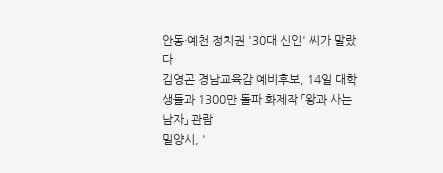안동·예천 정치권 '30대 신인' 씨가 말랐다
김영곤 경남교육감 예비후보, 14일 대학생들과 1300만 돌파 화제작 「왕과 사는 남자」 관람
밀양시, '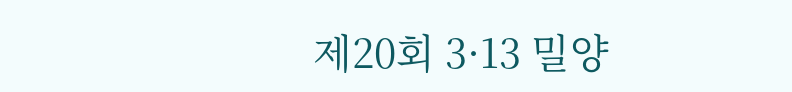제20회 3·13 밀양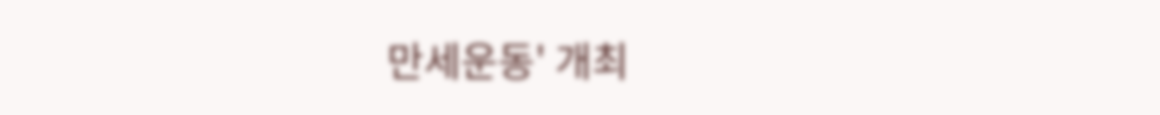만세운동' 개최